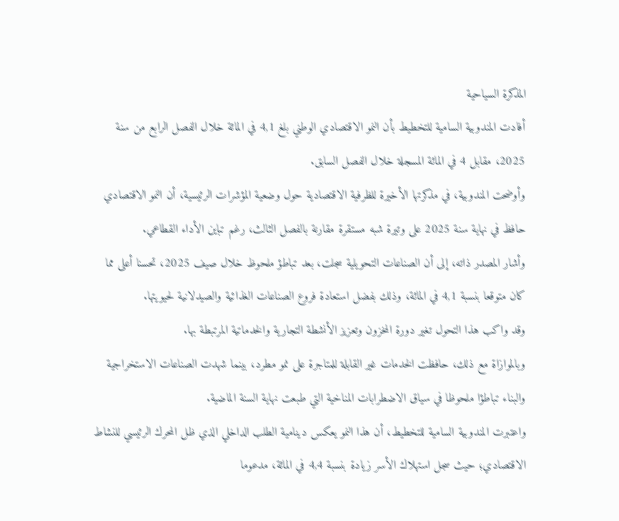المذكرة السياحية
أفادت المندوبية السامية للتخطيط بأن النمو الاقتصادي الوطني بلغ 4,1 في المائة خلال الفصل الرابع من سنة 2025، مقابل 4 في المائة المسجلة خلال الفصل السابق.
وأوضحت المندوبية، في مذكرتها الأخيرة للظرفية الاقتصادية حول وضعية المؤشرات الرئيسية، أن النمو الاقتصادي حافظ في نهاية سنة 2025 على وتيرة شبه مستقرة مقارنة بالفصل الثالث، رغم تباين الأداء القطاعي.
وأشار المصدر ذاته، إلى أن الصناعات التحويلية سجلت، بعد تباطؤ ملحوظ خلال صيف 2025، تحسنا أعلى مما كان متوقعا بنسبة 4,1 في المائة، وذلك بفضل استعادة فروع الصناعات الغذائية والصيدلانية لحيويتها.
وقد واكب هذا التحول تغير دورة المخزون وتعزيز الأنشطة التجارية والخدماتية المرتبطة بها.
وبالموازاة مع ذلك، حافظت الخدمات غير القابلة للمتاجرة على نمو مطرد، بينما شهدت الصناعات الاستخراجية والبناء تباطؤا ملحوظا في سياق الاضطرابات المناخية التي طبعت نهاية السنة الماضية.
واعتبرت المندوبية السامية للتخطيط، أن هذا النمو يعكس دينامية الطلب الداخلي الذي ظل المحرك الرئيسي للنشاط الاقتصادي؛ حيث سجل استهلاك الأسر زيادة بنسبة 4,4 في المائة، مدعوما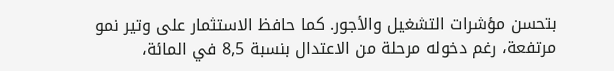بتحسن مؤشرات التشغيل والأجور. كما حافظ الاستثمار على وتير نمو مرتفعة، رغم دخوله مرحلة من الاعتدال بنسبة 8,5 في المائة،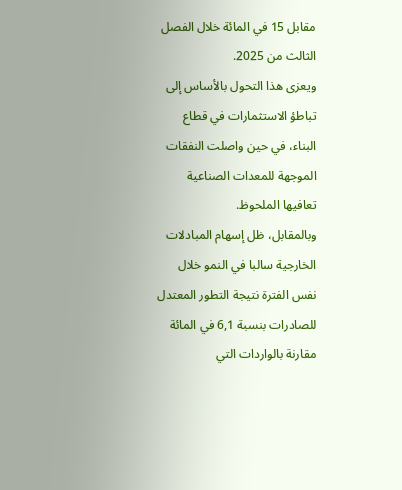مقابل 15 في المائة خلال الفصل الثالث من 2025.
ويعزى هذا التحول بالأساس إلى تباطؤ الاستثمارات في قطاع البناء، في حين واصلت النفقات الموجهة للمعدات الصناعية تعافيها الملحوظ.
وبالمقابل، ظل إسهام المبادلات الخارجية سالبا في النمو خلال نفس الفترة نتيجة التطور المعتدل للصادرات بنسبة 6,1 في المائة مقارنة بالواردات التي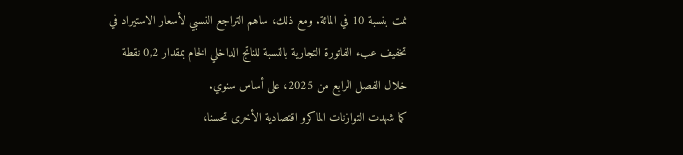نمت بنسبة 10 في المائة. ومع ذلك، ساهم التراجع النسبي لأسعار الاستيراد في تخفيف عبء الفاتورة التجارية بالنسبة للناتج الداخلي الخام بمقدار 0,2 نقطة خلال الفصل الرابع من 2025، على أساس سنوي.
كما شهدت التوازنات الماكرو اقتصادية الأخرى تحسنا،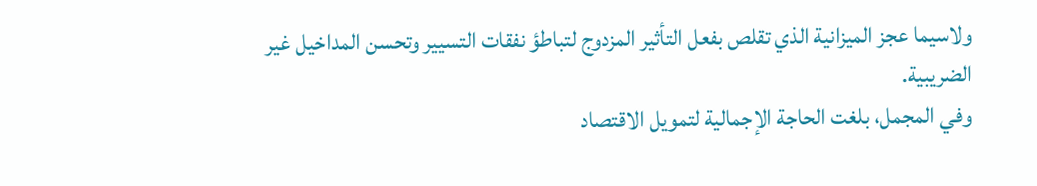ولاسيما عجز الميزانية الذي تقلص بفعل التأثير المزدوج لتباطؤ نفقات التسيير وتحسن المداخيل غير الضريبية.
وفي المجمل، بلغت الحاجة الإجمالية لتمويل الاقتصاد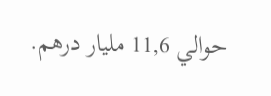حوالي 11,6 مليار درهم.